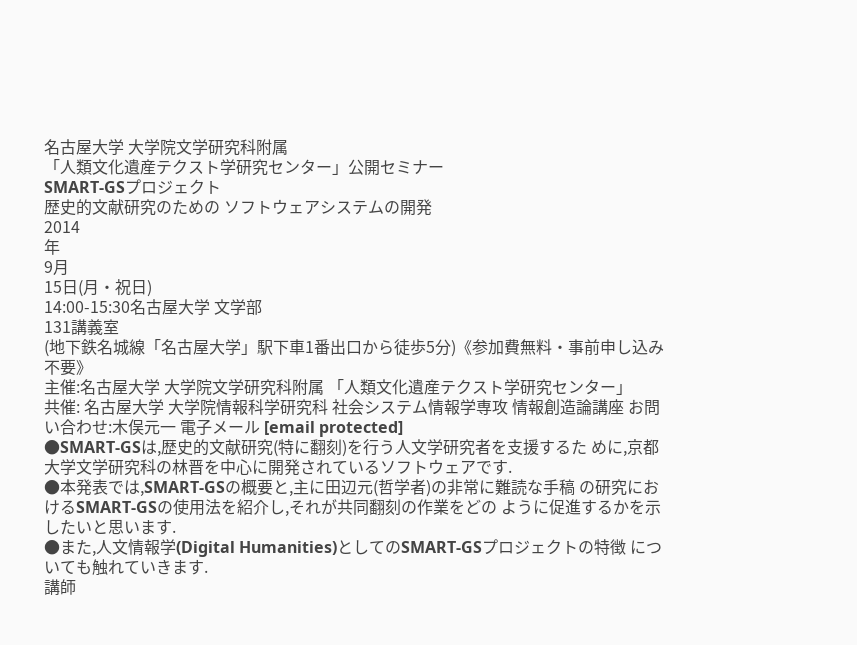名古屋大学 大学院文学研究科附属
「人類文化遺産テクスト学研究センター」公開セミナー
SMART-GSプロジェクト
歴史的文献研究のための ソフトウェアシステムの開発
2014
年
9月
15日(月・祝日)
14:00-15:30名古屋大学 文学部
131講義室
(地下鉄名城線「名古屋大学」駅下車1番出口から徒歩5分)《参加費無料・事前申し込み不要》
主催:名古屋大学 大学院文学研究科附属 「人類文化遺産テクスト学研究センター」
共催: 名古屋大学 大学院情報科学研究科 社会システム情報学専攻 情報創造論講座 お問い合わせ:木俣元一 電子メール [email protected]
●SMART-GSは,歴史的文献研究(特に翻刻)を行う人文学研究者を支援するた めに,京都大学文学研究科の林晋を中心に開発されているソフトウェアです.
●本発表では,SMART-GSの概要と,主に田辺元(哲学者)の非常に難読な手稿 の研究におけるSMART-GSの使用法を紹介し,それが共同翻刻の作業をどの ように促進するかを示したいと思います.
●また,人文情報学(Digital Humanities)としてのSMART-GSプロジェクトの特徴 についても触れていきます.
講師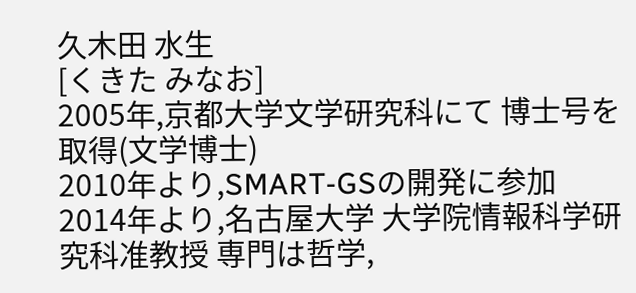久木田 水生
[くきた みなお]
2005年,京都大学文学研究科にて 博士号を取得(文学博士)
2010年より,SMART-GSの開発に参加 2014年より,名古屋大学 大学院情報科学研究科准教授 専門は哲学,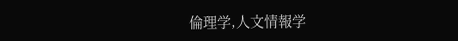倫理学,人文情報学